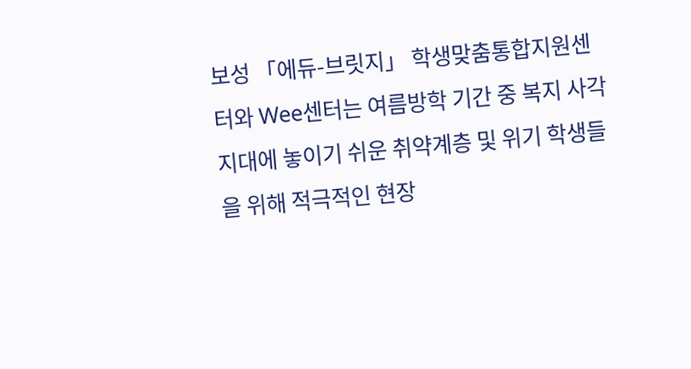보성 「에듀-브릿지」 학생맞춤통합지원센터와 Wee센터는 여름방학 기간 중 복지 사각지대에 놓이기 쉬운 취약계층 및 위기 학생들을 위해 적극적인 현장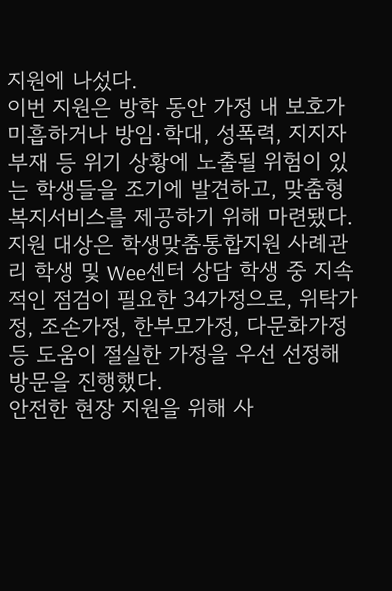지원에 나섰다.
이번 지원은 방학 동안 가정 내 보호가 미흡하거나 방임·학대, 성폭력, 지지자 부재 등 위기 상황에 노출될 위험이 있는 학생들을 조기에 발견하고, 맞춤형 복지서비스를 제공하기 위해 마련됐다.
지원 대상은 학생맞춤통합지원 사례관리 학생 및 Wee센터 상담 학생 중 지속적인 점검이 필요한 34가정으로, 위탁가정, 조손가정, 한부모가정, 다문화가정 등 도움이 절실한 가정을 우선 선정해 방문을 진행했다.
안전한 현장 지원을 위해 사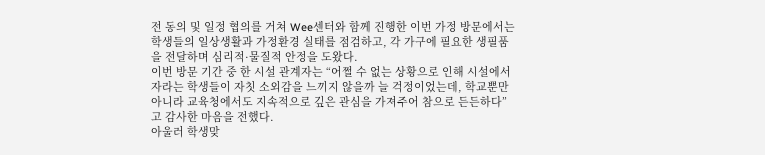전 동의 및 일정 협의를 거쳐 Wee센터와 함께 진행한 이번 가정 방문에서는 학생들의 일상생활과 가정환경 실태를 점검하고, 각 가구에 필요한 생필품을 전달하며 심리적·물질적 안정을 도왔다.
이번 방문 기간 중 한 시설 관계자는 “어쩔 수 없는 상황으로 인해 시설에서 자라는 학생들이 자칫 소외감을 느끼지 않을까 늘 걱정이었는데, 학교뿐만 아니라 교육청에서도 지속적으로 깊은 관심을 가져주어 참으로 든든하다”고 감사한 마음을 전했다.
아울러 학생맞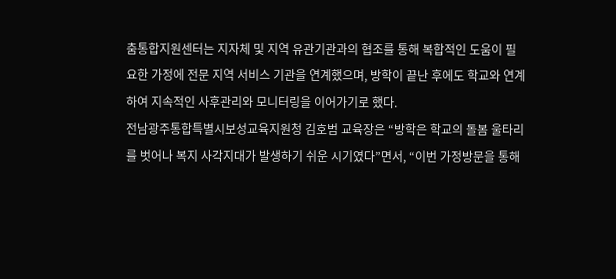춤통합지원센터는 지자체 및 지역 유관기관과의 협조를 통해 복합적인 도움이 필요한 가정에 전문 지역 서비스 기관을 연계했으며, 방학이 끝난 후에도 학교와 연계하여 지속적인 사후관리와 모니터링을 이어가기로 했다.
전남광주통합특별시보성교육지원청 김호범 교육장은 “방학은 학교의 돌봄 울타리를 벗어나 복지 사각지대가 발생하기 쉬운 시기였다”면서, “이번 가정방문을 통해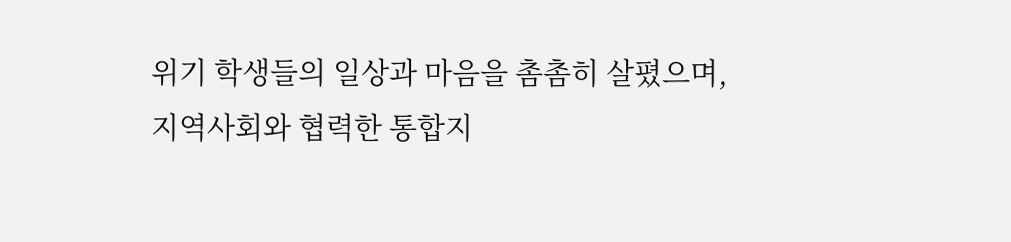위기 학생들의 일상과 마음을 촘촘히 살폈으며, 지역사회와 협력한 통합지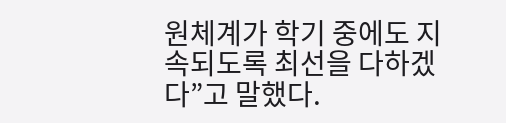원체계가 학기 중에도 지속되도록 최선을 다하겠다”고 말했다.